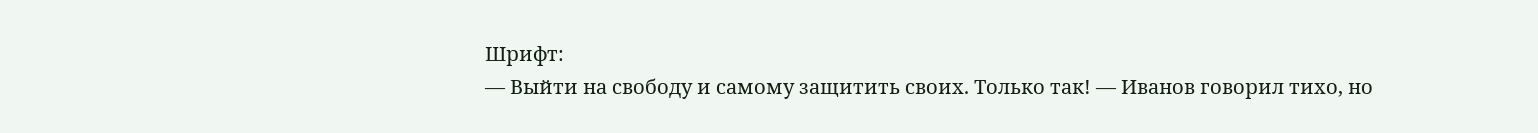Шрифт:
— Выйти на свободу и самому защитить своих. Только так! — Иванов говорил тихо, но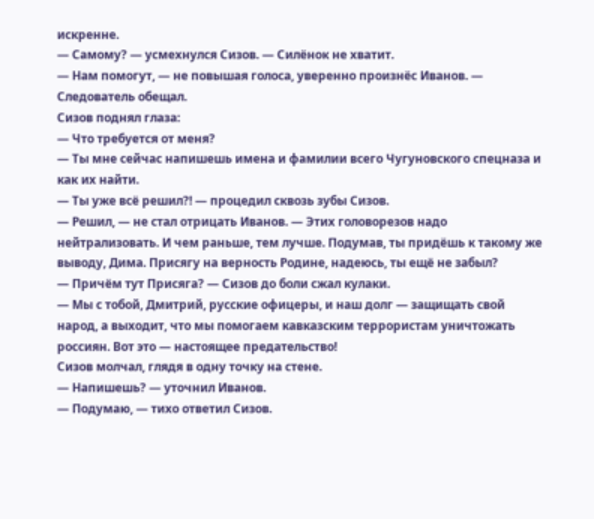искренне.
— Самому? — усмехнулся Сизов. — Силёнок не хватит.
— Нам помогут, — не повышая голоса, уверенно произнёс Иванов. — Следователь обещал.
Сизов поднял глаза:
— Что требуется от меня?
— Ты мне сейчас напишешь имена и фамилии всего Чугуновского спецназа и как их найти.
— Ты уже всё решил?! — процедил сквозь зубы Сизов.
— Решил, — не стал отрицать Иванов. — Этих головорезов надо нейтрализовать. И чем раньше, тем лучше. Подумав, ты придёшь к такому же выводу, Дима. Присягу на верность Родине, надеюсь, ты ещё не забыл?
— Причём тут Присяга? — Сизов до боли сжал кулаки.
— Мы с тобой, Дмитрий, русские офицеры, и наш долг — защищать свой народ, а выходит, что мы помогаем кавказским террористам уничтожать россиян. Вот это — настоящее предательство!
Сизов молчал, глядя в одну точку на стене.
— Напишешь? — уточнил Иванов.
— Подумаю, — тихо ответил Сизов.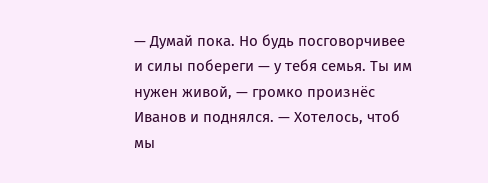— Думай пока. Но будь посговорчивее и силы побереги — у тебя семья. Ты им нужен живой, — громко произнёс Иванов и поднялся. — Хотелось, чтоб мы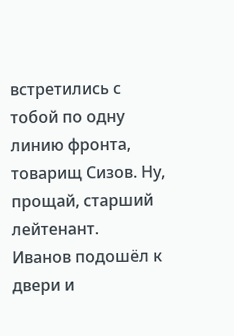встретились с тобой по одну линию фронта, товарищ Сизов. Ну, прощай, старший лейтенант.
Иванов подошёл к двери и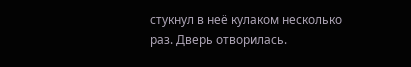стукнул в неё кулаком несколько раз. Дверь отворилась.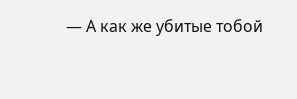— А как же убитые тобой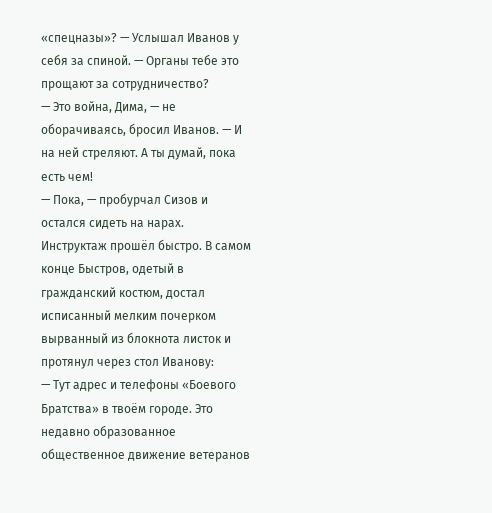«спецназы»? — Услышал Иванов у себя за спиной. — Органы тебе это прощают за сотрудничество?
— Это война, Дима, — не оборачиваясь, бросил Иванов. — И на ней стреляют. А ты думай, пока есть чем!
— Пока, — пробурчал Сизов и остался сидеть на нарах.
Инструктаж прошёл быстро. В самом конце Быстров, одетый в гражданский костюм, достал исписанный мелким почерком вырванный из блокнота листок и протянул через стол Иванову:
— Тут адрес и телефоны «Боевого Братства» в твоём городе. Это недавно образованное общественное движение ветеранов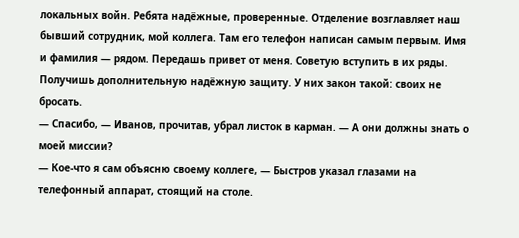локальных войн. Ребята надёжные, проверенные. Отделение возглавляет наш бывший сотрудник, мой коллега. Там его телефон написан самым первым. Имя и фамилия — рядом. Передашь привет от меня. Советую вступить в их ряды. Получишь дополнительную надёжную защиту. У них закон такой: своих не бросать.
— Спасибо, — Иванов, прочитав, убрал листок в карман. — А они должны знать о моей миссии?
— Кое-что я сам объясню своему коллеге, — Быстров указал глазами на телефонный аппарат, стоящий на столе.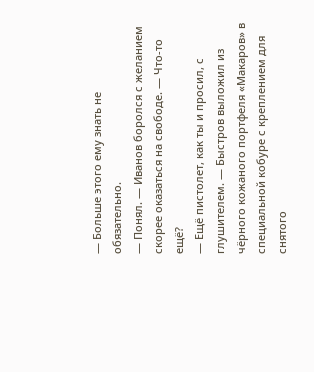— Больше этого ему знать не обязательно.
— Понял. — Иванов боролся с желанием скорее оказаться на свободе. — Что-то ещё?
— Ещё пистолет, как ты и просил, с глушителем. — Быстров выложил из чёрного кожаного портфеля «Макаров» в специальной кобуре с креплением для снятого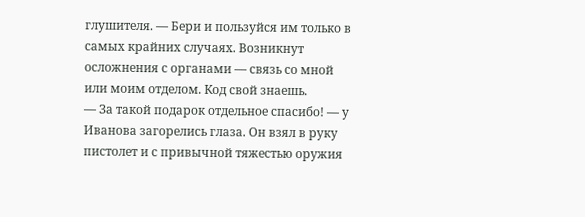глушителя. — Бери и пользуйся им только в самых крайних случаях. Возникнут осложнения с органами — связь со мной или моим отделом. Код свой знаешь.
— За такой подарок отдельное спасибо! — у Иванова загорелись глаза. Он взял в руку пистолет и с привычной тяжестью оружия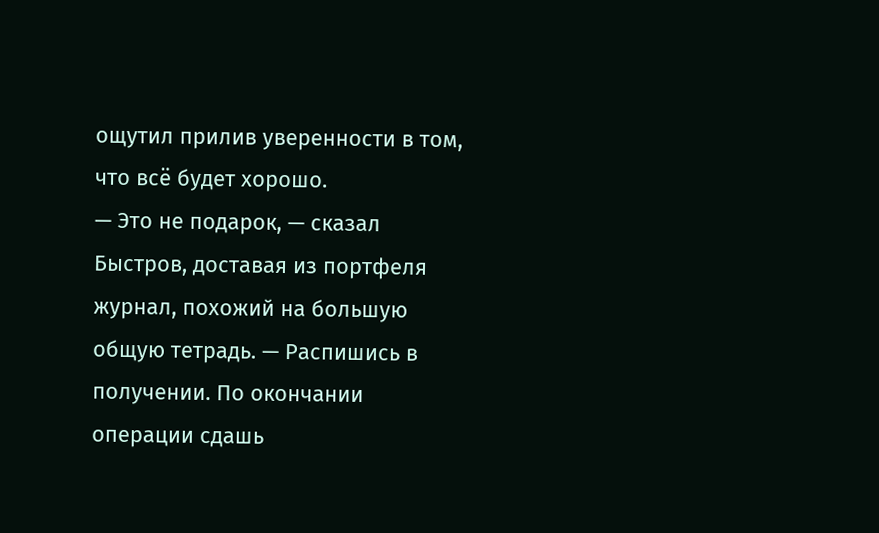ощутил прилив уверенности в том, что всё будет хорошо.
— Это не подарок, — сказал Быстров, доставая из портфеля журнал, похожий на большую общую тетрадь. — Распишись в получении. По окончании операции сдашь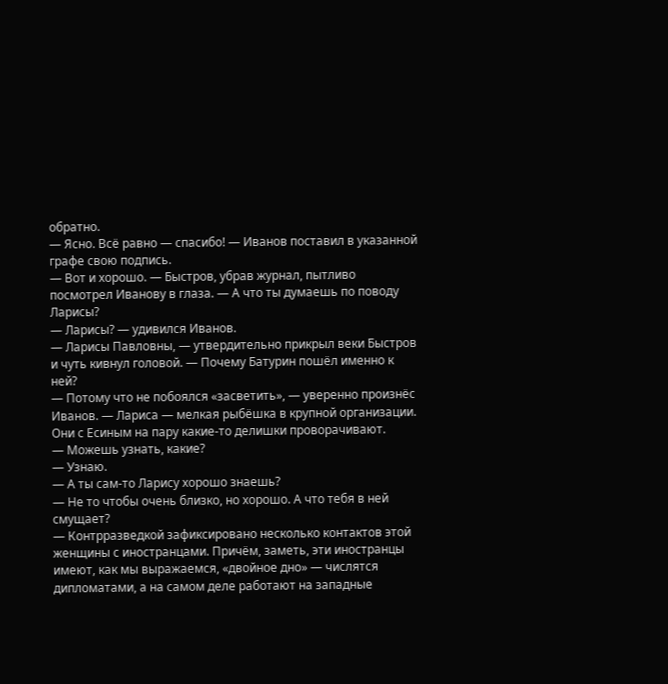обратно.
— Ясно. Всё равно — спасибо! — Иванов поставил в указанной графе свою подпись.
— Вот и хорошо. — Быстров, убрав журнал, пытливо посмотрел Иванову в глаза. — А что ты думаешь по поводу Ларисы?
— Ларисы? — удивился Иванов.
— Ларисы Павловны, — утвердительно прикрыл веки Быстров и чуть кивнул головой. — Почему Батурин пошёл именно к ней?
— Потому что не побоялся «засветить», — уверенно произнёс Иванов. — Лариса — мелкая рыбёшка в крупной организации. Они с Есиным на пару какие-то делишки проворачивают.
— Можешь узнать, какие?
— Узнаю.
— А ты сам-то Ларису хорошо знаешь?
— Не то чтобы очень близко, но хорошо. А что тебя в ней смущает?
— Контрразведкой зафиксировано несколько контактов этой женщины с иностранцами. Причём, заметь, эти иностранцы имеют, как мы выражаемся, «двойное дно» — числятся дипломатами, а на самом деле работают на западные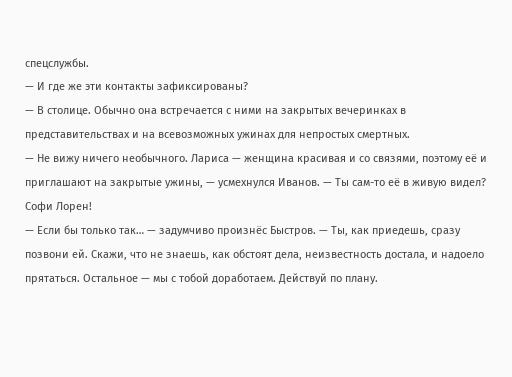спецслужбы.
— И где же эти контакты зафиксированы?
— В столице. Обычно она встречается с ними на закрытых вечеринках в представительствах и на всевозможных ужинах для непростых смертных.
— Не вижу ничего необычного. Лариса — женщина красивая и со связями, поэтому её и приглашают на закрытые ужины, — усмехнулся Иванов. — Ты сам-то её в живую видел? Софи Лорен!
— Если бы только так… — задумчиво произнёс Быстров. — Ты, как приедешь, сразу позвони ей. Скажи, что не знаешь, как обстоят дела, неизвестность достала, и надоело прятаться. Остальное — мы с тобой доработаем. Действуй по плану.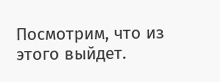Посмотрим, что из этого выйдет.